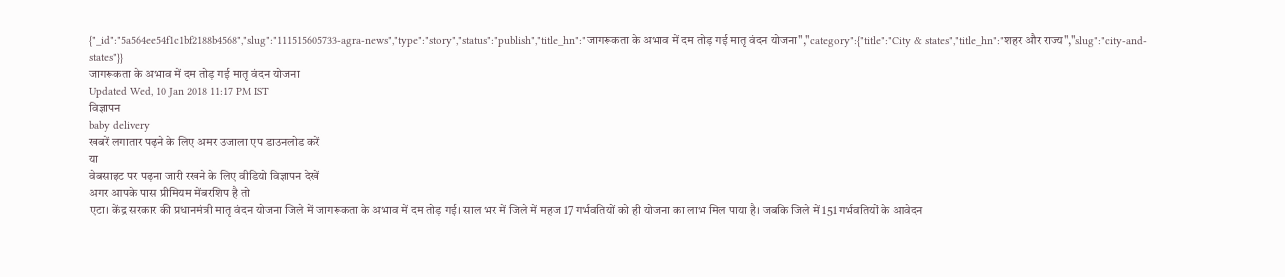{"_id":"5a564ee54f1c1bf2188b4568","slug":"111515605733-agra-news","type":"story","status":"publish","title_hn":"जागरूकता के अभाव में दम तोड़ गई मातृ वंदन योजना","category":{"title":"City & states","title_hn":"शहर और राज्य","slug":"city-and-states"}}
जागरूकता के अभाव में दम तोड़ गई मातृ वंदन योजना
Updated Wed, 10 Jan 2018 11:17 PM IST
विज्ञापन
baby delivery
खबरें लगातार पढ़ने के लिए अमर उजाला एप डाउनलोड करें
या
वेबसाइट पर पढ़ना जारी रखने के लिए वीडियो विज्ञापन देखें
अगर आपके पास प्रीमियम मेंबरशिप है तो
एटा। केंद्र सरकार की प्रधानमंत्री मातृ वंदन योजना जिले में जागरूकता के अभाव में दम तोड़ गई। साल भर में जिले में महज 17 गर्भवतियों को ही योजना का लाभ मिल पाया है। जबकि जिले में 151 गर्भवतियों के आवेदन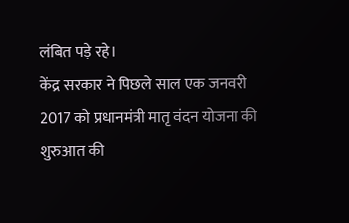लंबित पड़े रहे।
केंद्र सरकार ने पिछले साल एक जनवरी 2017 को प्रधानमंत्री मातृ वंदन योजना की शुरुआत की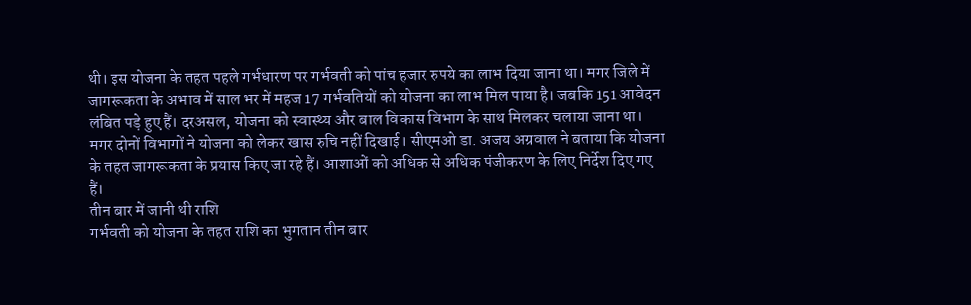थी। इस योजना के तहत पहले गर्भधारण पर गर्भवती को पांच हजार रुपये का लाभ दिया जाना था। मगर जिले में जागरूकता के अभाव में साल भर में महज 17 गर्भवतियों को योजना का लाभ मिल पाया है। जबकि 151 आवेदन लंबित पड़े हुए हैं। दरअसल, योजना को स्वास्थ्य और बाल विकास विभाग के साथ मिलकर चलाया जाना था। मगर दोनों विभागों ने योजना को लेकर खास रुचि नहीं दिखाई। सीएमओ डा. अजय अग्रवाल ने बताया कि योजना के तहत जागरूकता के प्रयास किए जा रहे हैं। आशाओं को अधिक से अधिक पंजीकरण के लिए निर्देश दिए गए हैं।
तीन बार में जानी थी राशि
गर्भवती को योजना के तहत राशि का भुगतान तीन बार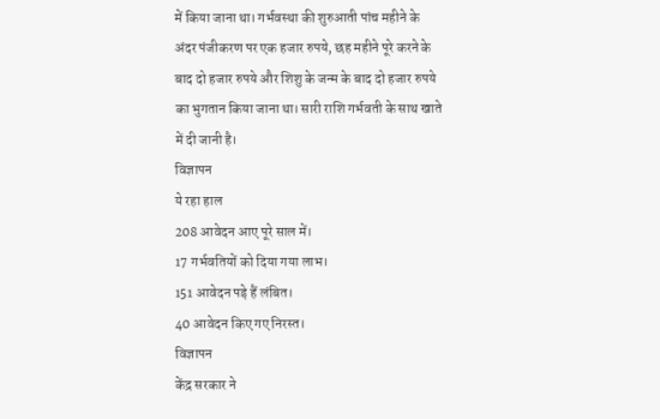में किया जाना था। गर्भवस्था की शुरुआती पांच महीने के अंदर पंजीकरण पर एक हजार रुपये, छह महीने पूरे करने के बाद दो हजार रुपये और शिशु के जन्म के बाद दो हजार रुपये का भुगतान किया जाना था। सारी राशि गर्भवती के साथ खाते में दी जानी है।
विज्ञापन
ये रहा हाल
208 आवेदन आए पूरे साल में।
17 गर्भवतियों को दिया गया लाभ।
151 आवेदन पड़े हैं लंबित।
40 आवेदन किए गए निरस्त।
विज्ञापन
केंद्र सरकार ने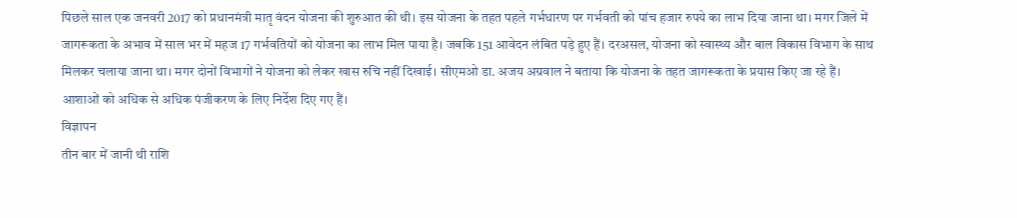पिछले साल एक जनवरी 2017 को प्रधानमंत्री मातृ वंदन योजना की शुरुआत की थी। इस योजना के तहत पहले गर्भधारण पर गर्भवती को पांच हजार रुपये का लाभ दिया जाना था। मगर जिले में जागरूकता के अभाव में साल भर में महज 17 गर्भवतियों को योजना का लाभ मिल पाया है। जबकि 151 आवेदन लंबित पड़े हुए हैं। दरअसल, योजना को स्वास्थ्य और बाल विकास विभाग के साथ मिलकर चलाया जाना था। मगर दोनों विभागों ने योजना को लेकर खास रुचि नहीं दिखाई। सीएमओ डा. अजय अग्रवाल ने बताया कि योजना के तहत जागरूकता के प्रयास किए जा रहे हैं। आशाओं को अधिक से अधिक पंजीकरण के लिए निर्देश दिए गए हैं।
विज्ञापन
तीन बार में जानी थी राशि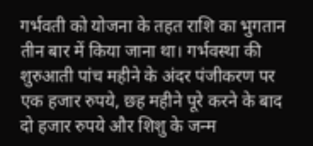गर्भवती को योजना के तहत राशि का भुगतान तीन बार में किया जाना था। गर्भवस्था की शुरुआती पांच महीने के अंदर पंजीकरण पर एक हजार रुपये, छह महीने पूरे करने के बाद दो हजार रुपये और शिशु के जन्म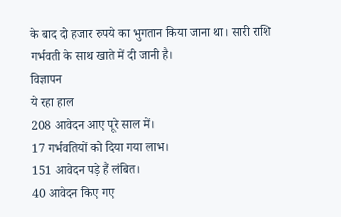के बाद दो हजार रुपये का भुगतान किया जाना था। सारी राशि गर्भवती के साथ खाते में दी जानी है।
विज्ञापन
ये रहा हाल
208 आवेदन आए पूरे साल में।
17 गर्भवतियों को दिया गया लाभ।
151 आवेदन पड़े हैं लंबित।
40 आवेदन किए गए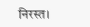निरस्त।